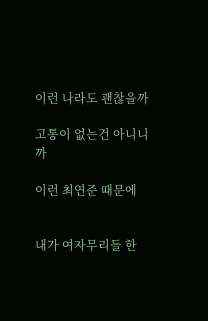이런 나라도 괜찮을까

고통이 없는건 아니니까

이런 최연준 때문에


내가 여자무리들 한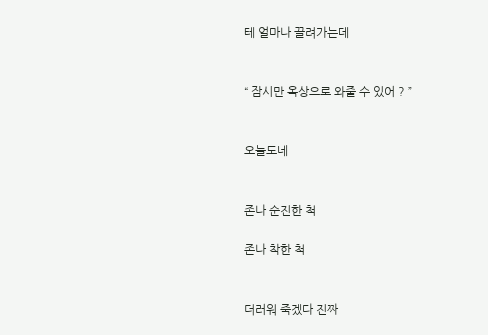테 얼마나 끌려가는데


“ 잠시만 옥상으로 와줄 수 있어 ? ”


오늘도네


존나 순진한 척

존나 착한 척


더러워 죽겠다 진짜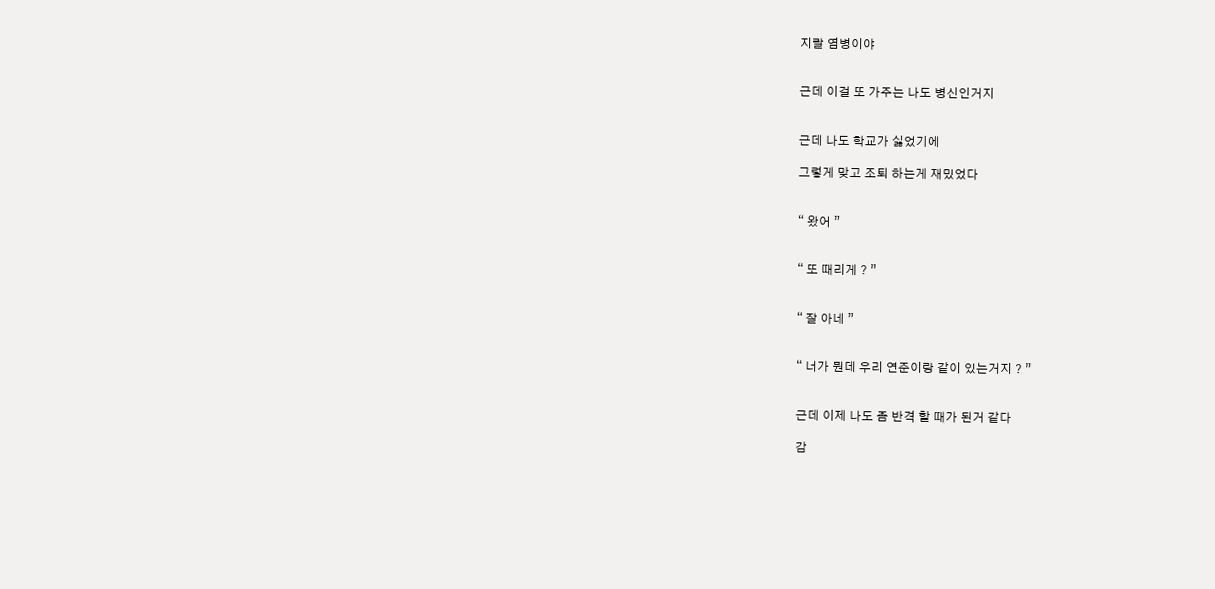지랄 염병이야


근데 이걸 또 가주는 나도 병신인거지


근데 나도 학교가 싫었기에

그렇게 맞고 조퇴 하는게 재밌었다


“ 왔어 ”


“ 또 때리게 ? ”


“ 잘 아네 ”


“ 너가 뭔데 우리 연준이랑 같이 있는거지 ? ”


근데 이제 나도 좀 반격 할 때가 된거 같다

감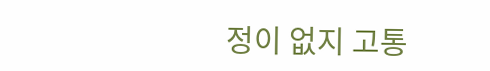정이 없지 고통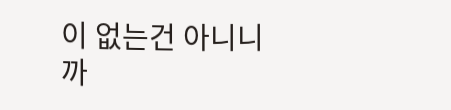이 없는건 아니니까